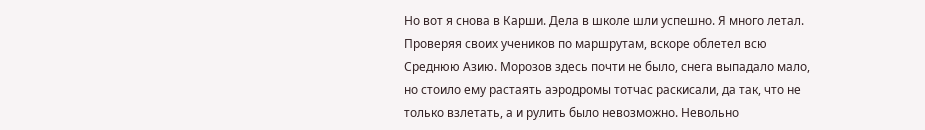Но вот я снова в Карши. Дела в школе шли успешно. Я много летал. Проверяя своих учеников по маршрутам, вскоре облетел всю Среднюю Азию. Морозов здесь почти не было, снега выпадало мало, но стоило ему растаять аэродромы тотчас раскисали, да так, что не только взлетать, а и рулить было невозможно. Невольно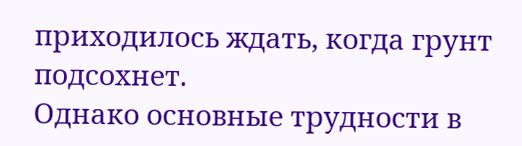приходилось ждать, когда грунт подсохнет.
Однако основные трудности в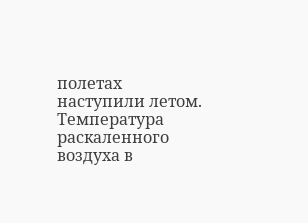полетах наступили летом. Температура раскаленного воздуха в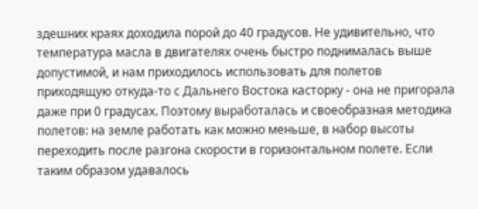здешних краях доходила порой до 40 градусов. Не удивительно, что температура масла в двигателях очень быстро поднималась выше допустимой, и нам приходилось использовать для полетов приходящую откуда-то с Дальнего Востока касторку - она не пригорала даже при 0 градусах. Поэтому выработалась и своеобразная методика полетов: на земле работать как можно меньше, в набор высоты переходить после разгона скорости в горизонтальном полете. Если таким образом удавалось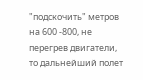"подскочить" метров на 600 -800, не перегрев двигатели, то дальнейший полет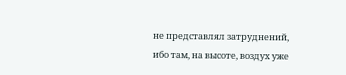не представлял затруднений, ибо там, на высоте, воздух уже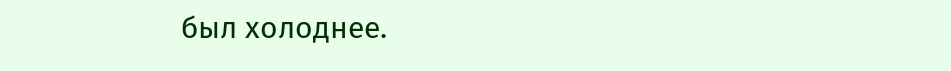был холоднее.